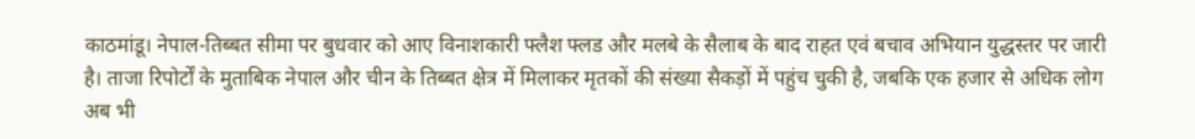काठमांडू। नेपाल-तिब्बत सीमा पर बुधवार को आए विनाशकारी फ्लैश फ्लड और मलबे के सैलाब के बाद राहत एवं बचाव अभियान युद्धस्तर पर जारी है। ताजा रिपोर्टों के मुताबिक नेपाल और चीन के तिब्बत क्षेत्र में मिलाकर मृतकों की संख्या सैकड़ों में पहुंच चुकी है, जबकि एक हजार से अधिक लोग अब भी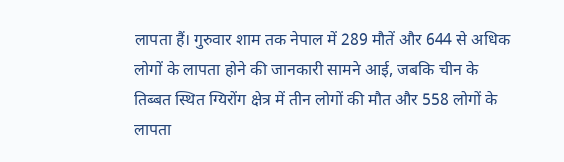लापता हैं। गुरुवार शाम तक नेपाल में 289 मौतें और 644 से अधिक लोगों के लापता होने की जानकारी सामने आई, जबकि चीन के तिब्बत स्थित ग्यिरोंग क्षेत्र में तीन लोगों की मौत और 558 लोगों के लापता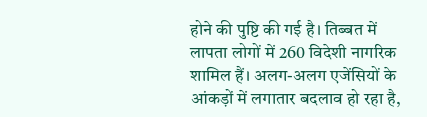होने की पुष्टि की गई है। तिब्बत में लापता लोगों में 260 विदेशी नागरिक शामिल हैं। अलग-अलग एजेंसियों के आंकड़ों में लगातार बदलाव हो रहा है,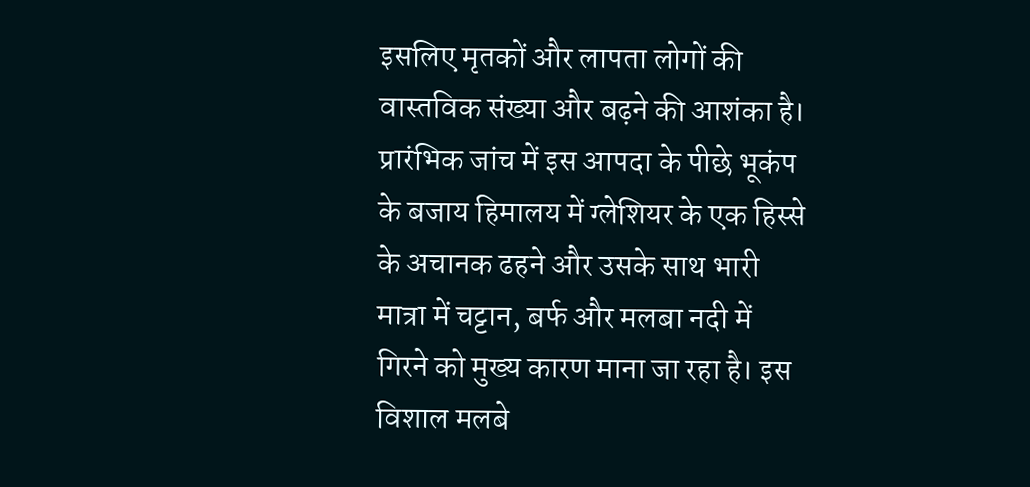इसलिए मृतकों और लापता लोगों की वास्तविक संख्या और बढ़ने की आशंका है। प्रारंभिक जांच में इस आपदा के पीछे भूकंप के बजाय हिमालय में ग्लेशियर के एक हिस्से के अचानक ढहने और उसके साथ भारी मात्रा में चट्टान, बर्फ और मलबा नदी में गिरने को मुख्य कारण माना जा रहा है। इस विशाल मलबे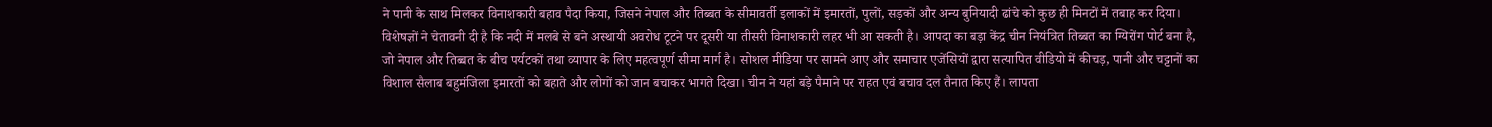ने पानी के साथ मिलकर विनाशकारी बहाव पैदा किया, जिसने नेपाल और तिब्बत के सीमावर्ती इलाकों में इमारतों, पुलों, सड़कों और अन्य बुनियादी ढांचे को कुछ ही मिनटों में तबाह कर दिया। विशेषज्ञों ने चेतावनी दी है कि नदी में मलबे से बने अस्थायी अवरोध टूटने पर दूसरी या तीसरी विनाशकारी लहर भी आ सकती है। आपदा का बड़ा केंद्र चीन नियंत्रित तिब्बत का ग्यिरोंग पोर्ट बना है, जो नेपाल और तिब्बत के बीच पर्यटकों तथा व्यापार के लिए महत्वपूर्ण सीमा मार्ग है। सोशल मीडिया पर सामने आए और समाचार एजेंसियों द्वारा सत्यापित वीडियो में कीचड़, पानी और चट्टानों का विशाल सैलाब बहुमंजिला इमारतों को बहाते और लोगों को जान बचाकर भागते दिखा। चीन ने यहां बड़े पैमाने पर राहत एवं बचाव दल तैनात किए हैं। लापता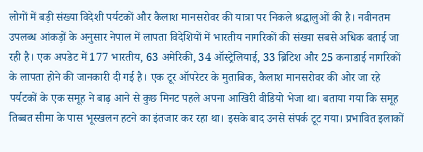लोगों में बड़ी संख्या विदेशी पर्यटकों और कैलाश मानसरोवर की यात्रा पर निकले श्रद्धालुओं की है। नवीनतम उपलब्ध आंकड़ों के अनुसार नेपाल में लापता विदेशियों में भारतीय नागरिकों की संख्या सबसे अधिक बताई जा रही है। एक अपडेट में 177 भारतीय, 63 अमेरिकी, 34 ऑस्ट्रेलियाई, 33 ब्रिटिश और 25 कनाडाई नागरिकों के लापता होने की जानकारी दी गई है। एक टूर ऑपरेटर के मुताबिक, कैलाश मानसरोवर की ओर जा रहे पर्यटकों के एक समूह ने बाढ़ आने से कुछ मिनट पहले अपना आखिरी वीडियो भेजा था। बताया गया कि समूह तिब्बत सीमा के पास भूस्खलन हटने का इंतजार कर रहा था। इसके बाद उनसे संपर्क टूट गया। प्रभावित इलाकों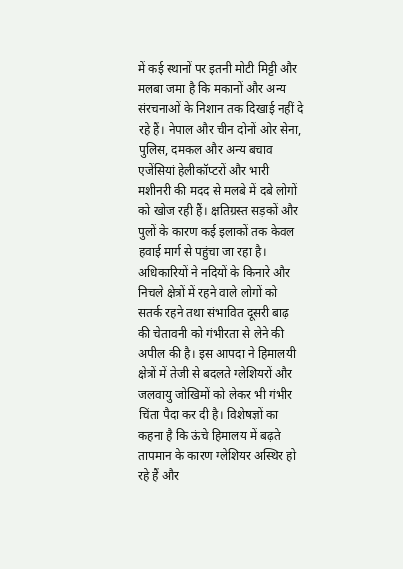में कई स्थानों पर इतनी मोटी मिट्टी और मलबा जमा है कि मकानों और अन्य संरचनाओं के निशान तक दिखाई नहीं दे रहे हैं। नेपाल और चीन दोनों ओर सेना, पुलिस, दमकल और अन्य बचाव एजेंसियां हेलीकॉप्टरों और भारी मशीनरी की मदद से मलबे में दबे लोगों को खोज रही हैं। क्षतिग्रस्त सड़कों और पुलों के कारण कई इलाकों तक केवल हवाई मार्ग से पहुंचा जा रहा है। अधिकारियों ने नदियों के किनारे और निचले क्षेत्रों में रहने वाले लोगों को सतर्क रहने तथा संभावित दूसरी बाढ़ की चेतावनी को गंभीरता से लेने की अपील की है। इस आपदा ने हिमालयी क्षेत्रों में तेजी से बदलते ग्लेशियरों और जलवायु जोखिमों को लेकर भी गंभीर चिंता पैदा कर दी है। विशेषज्ञों का कहना है कि ऊंचे हिमालय में बढ़ते तापमान के कारण ग्लेशियर अस्थिर हो रहे हैं और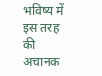भविष्य में इस तरह की अचानक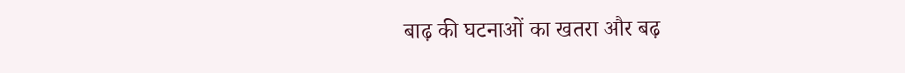बाढ़ की घटनाओं का खतरा और बढ़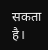सकता है।